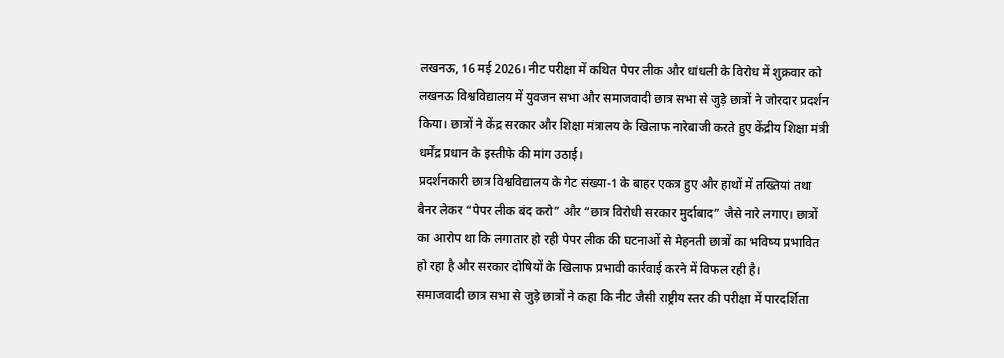लखनऊ, 16 मई 2026। नीट परीक्षा में कथित पेपर लीक और धांधली के विरोध में शुक्रवार को लखनऊ विश्वविद्यालय में युवजन सभा और समाजवादी छात्र सभा से जुड़े छात्रों ने जोरदार प्रदर्शन किया। छात्रों ने केंद्र सरकार और शिक्षा मंत्रालय के खिलाफ नारेबाजी करते हुए केंद्रीय शिक्षा मंत्री धर्मेंद्र प्रधान के इस्तीफे की मांग उठाई।
प्रदर्शनकारी छात्र विश्वविद्यालय के गेट संख्या-1 के बाहर एकत्र हुए और हाथों में तख्तियां तथा बैनर लेकर “पेपर लीक बंद करो” और “छात्र विरोधी सरकार मुर्दाबाद” जैसे नारे लगाए। छात्रों का आरोप था कि लगातार हो रही पेपर लीक की घटनाओं से मेहनती छात्रों का भविष्य प्रभावित हो रहा है और सरकार दोषियों के खिलाफ प्रभावी कार्रवाई करने में विफल रही है।
समाजवादी छात्र सभा से जुड़े छात्रों ने कहा कि नीट जैसी राष्ट्रीय स्तर की परीक्षा में पारदर्शिता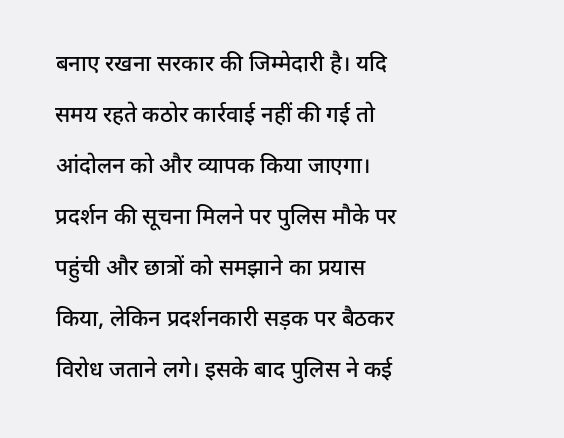बनाए रखना सरकार की जिम्मेदारी है। यदि समय रहते कठोर कार्रवाई नहीं की गई तो आंदोलन को और व्यापक किया जाएगा।
प्रदर्शन की सूचना मिलने पर पुलिस मौके पर पहुंची और छात्रों को समझाने का प्रयास किया, लेकिन प्रदर्शनकारी सड़क पर बैठकर विरोध जताने लगे। इसके बाद पुलिस ने कई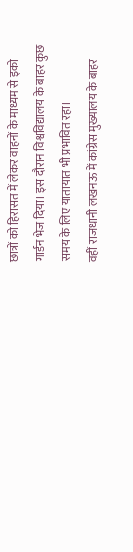छात्रों को हिरासत में लेकर वाहनों के माध्यम से इको गार्डन भेज दिया। इस दौरान विश्वविद्यालय के बाहर कुछ समय के लिए यातायात भी प्रभावित रहा।
वहीं राजधानी लखनऊ में कांग्रेस मुख्यालय के बाहर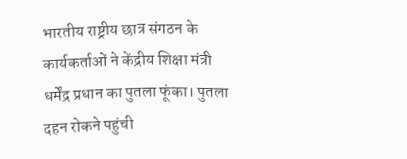भारतीय राष्ट्रीय छात्र संगठन के कार्यकर्ताओं ने केंद्रीय शिक्षा मंत्री धर्मेंद्र प्रधान का पुतला फूंका। पुतला दहन रोकने पहुंची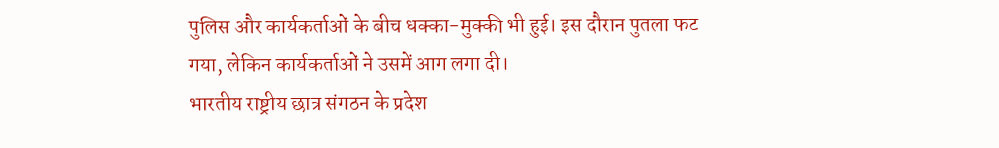पुलिस और कार्यकर्ताओं के बीच धक्का-मुक्की भी हुई। इस दौरान पुतला फट गया, लेकिन कार्यकर्ताओं ने उसमें आग लगा दी।
भारतीय राष्ट्रीय छात्र संगठन के प्रदेश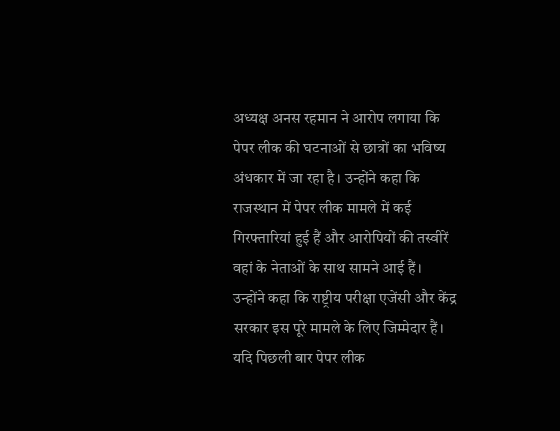अध्यक्ष अनस रहमान ने आरोप लगाया कि पेपर लीक की घटनाओं से छात्रों का भविष्य अंधकार में जा रहा है। उन्होंने कहा कि राजस्थान में पेपर लीक मामले में कई गिरफ्तारियां हुई हैं और आरोपियों की तस्वीरें वहां के नेताओं के साथ सामने आई हैं।
उन्होंने कहा कि राष्ट्रीय परीक्षा एजेंसी और केंद्र सरकार इस पूरे मामले के लिए जिम्मेदार हैं। यदि पिछली बार पेपर लीक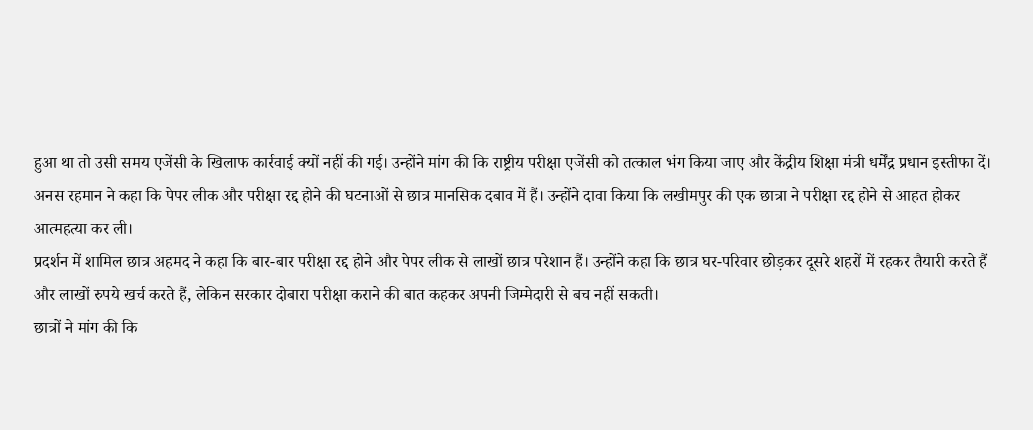हुआ था तो उसी समय एजेंसी के खिलाफ कार्रवाई क्यों नहीं की गई। उन्होंने मांग की कि राष्ट्रीय परीक्षा एजेंसी को तत्काल भंग किया जाए और केंद्रीय शिक्षा मंत्री धर्मेंद्र प्रधान इस्तीफा दें।
अनस रहमान ने कहा कि पेपर लीक और परीक्षा रद्द होने की घटनाओं से छात्र मानसिक दबाव में हैं। उन्होंने दावा किया कि लखीमपुर की एक छात्रा ने परीक्षा रद्द होने से आहत होकर आत्महत्या कर ली।
प्रदर्शन में शामिल छात्र अहमद ने कहा कि बार-बार परीक्षा रद्द होने और पेपर लीक से लाखों छात्र परेशान हैं। उन्होंने कहा कि छात्र घर-परिवार छोड़कर दूसरे शहरों में रहकर तैयारी करते हैं और लाखों रुपये खर्च करते हैं, लेकिन सरकार दोबारा परीक्षा कराने की बात कहकर अपनी जिम्मेदारी से बच नहीं सकती।
छात्रों ने मांग की कि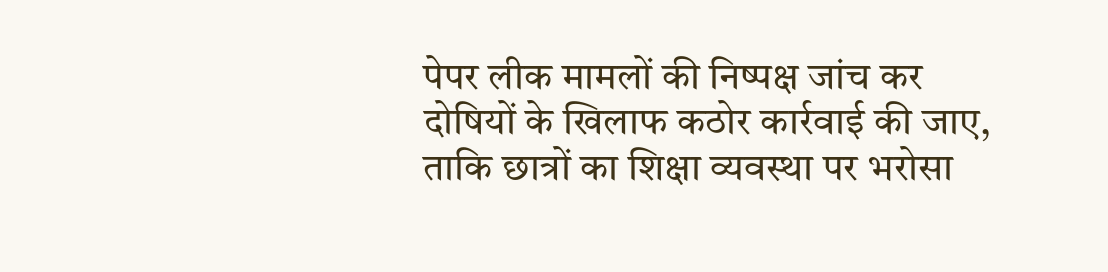पेपर लीक मामलों की निष्पक्ष जांच कर दोषियों के खिलाफ कठोर कार्रवाई की जाए, ताकि छात्रों का शिक्षा व्यवस्था पर भरोसा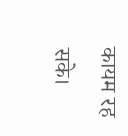कायम रह सके।